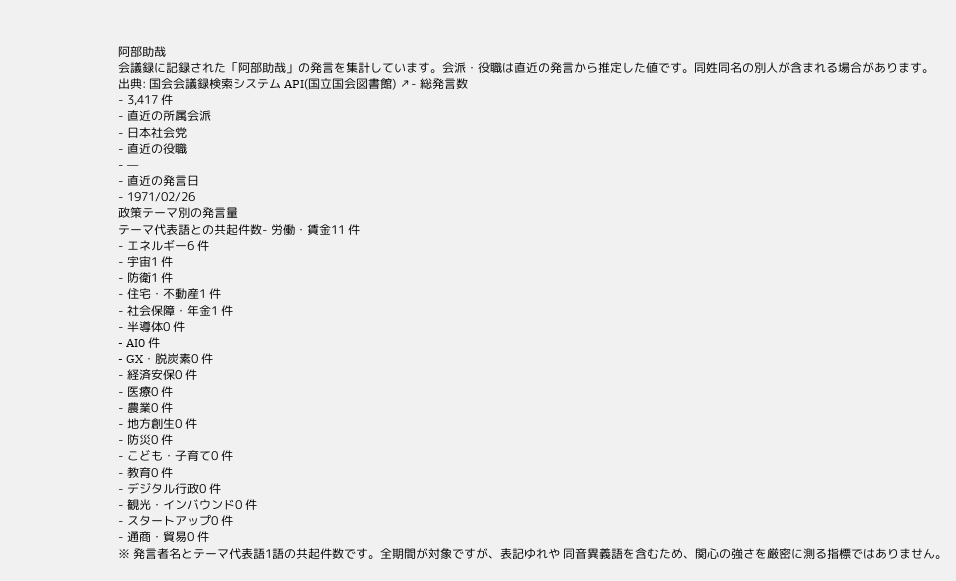阿部助哉
会議録に記録された「阿部助哉」の発言を集計しています。会派・役職は直近の発言から推定した値です。同姓同名の別人が含まれる場合があります。
出典: 国会会議録検索システム API(国立国会図書館) ↗- 総発言数
- 3,417 件
- 直近の所属会派
- 日本社会党
- 直近の役職
- —
- 直近の発言日
- 1971/02/26
政策テーマ別の発言量
テーマ代表語との共起件数- 労働・賃金11 件
- エネルギー6 件
- 宇宙1 件
- 防衛1 件
- 住宅・不動産1 件
- 社会保障・年金1 件
- 半導体0 件
- AI0 件
- GX・脱炭素0 件
- 経済安保0 件
- 医療0 件
- 農業0 件
- 地方創生0 件
- 防災0 件
- こども・子育て0 件
- 教育0 件
- デジタル行政0 件
- 観光・インバウンド0 件
- スタートアップ0 件
- 通商・貿易0 件
※ 発言者名とテーマ代表語1語の共起件数です。全期間が対象ですが、表記ゆれや 同音異義語を含むため、関心の強さを厳密に測る指標ではありません。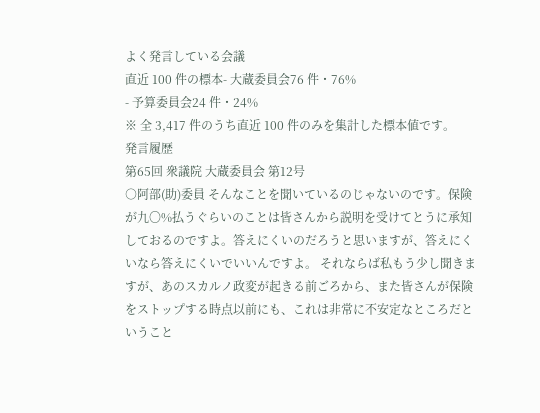よく発言している会議
直近 100 件の標本- 大蔵委員会76 件・76%
- 予算委員会24 件・24%
※ 全 3,417 件のうち直近 100 件のみを集計した標本値です。
発言履歴
第65回 衆議院 大蔵委員会 第12号
○阿部(助)委員 そんなことを聞いているのじゃないのです。保険が九〇%払うぐらいのことは皆さんから説明を受けてとうに承知しておるのですよ。答えにくいのだろうと思いますが、答えにくいなら答えにくいでいいんですよ。 それならば私もう少し聞きますが、あのスカルノ政変が起きる前ごろから、また皆さんが保険をストップする時点以前にも、これは非常に不安定なところだということ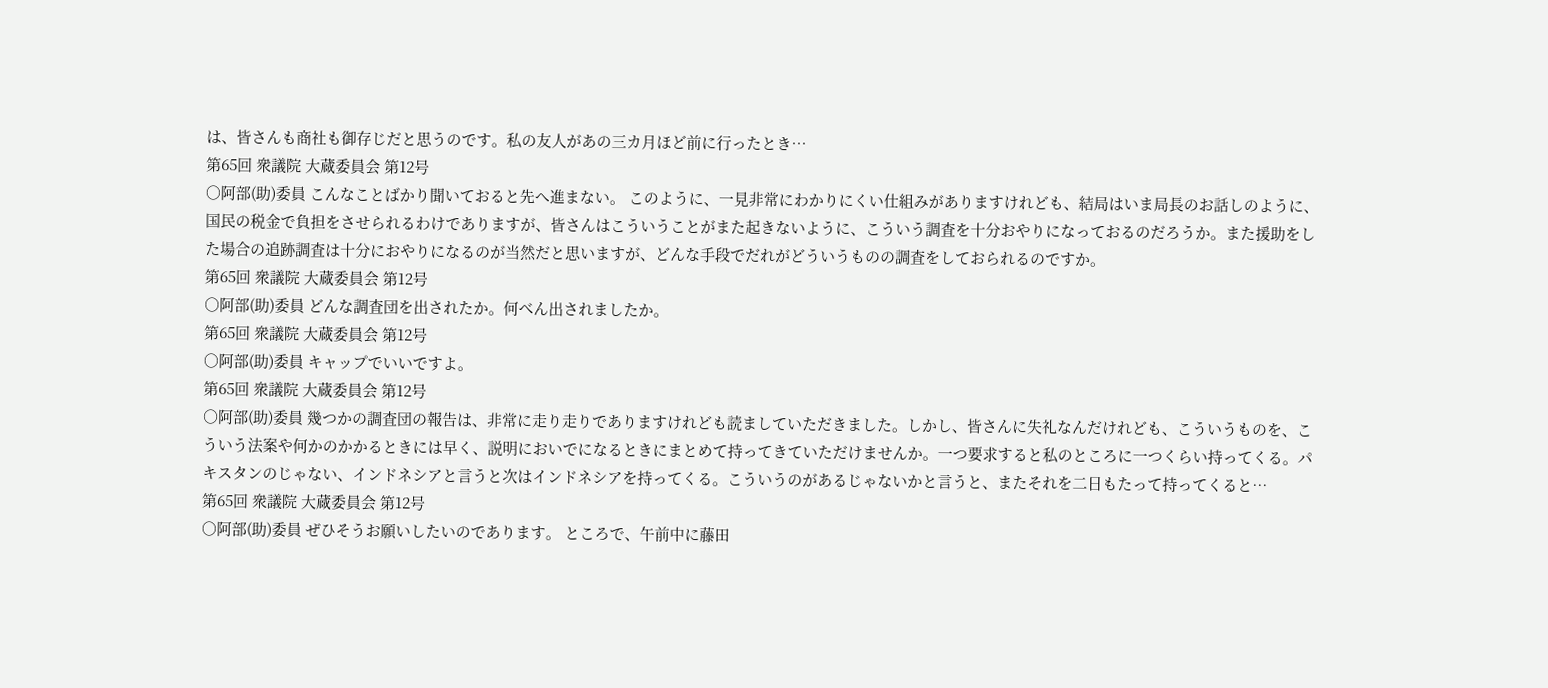は、皆さんも商社も御存じだと思うのです。私の友人があの三カ月ほど前に行ったとき…
第65回 衆議院 大蔵委員会 第12号
○阿部(助)委員 こんなことばかり聞いておると先へ進まない。 このように、一見非常にわかりにくい仕組みがありますけれども、結局はいま局長のお話しのように、国民の税金で負担をさせられるわけでありますが、皆さんはこういうことがまた起きないように、こういう調査を十分おやりになっておるのだろうか。また援助をした場合の追跡調査は十分におやりになるのが当然だと思いますが、どんな手段でだれがどういうものの調査をしておられるのですか。
第65回 衆議院 大蔵委員会 第12号
○阿部(助)委員 どんな調査団を出されたか。何べん出されましたか。
第65回 衆議院 大蔵委員会 第12号
○阿部(助)委員 キャップでいいですよ。
第65回 衆議院 大蔵委員会 第12号
○阿部(助)委員 幾つかの調査団の報告は、非常に走り走りでありますけれども読ましていただきました。しかし、皆さんに失礼なんだけれども、こういうものを、こういう法案や何かのかかるときには早く、説明においでになるときにまとめて持ってきていただけませんか。一つ要求すると私のところに一つくらい持ってくる。パキスタンのじゃない、インドネシアと言うと次はインドネシアを持ってくる。こういうのがあるじゃないかと言うと、またそれを二日もたって持ってくると…
第65回 衆議院 大蔵委員会 第12号
○阿部(助)委員 ぜひそうお願いしたいのであります。 ところで、午前中に藤田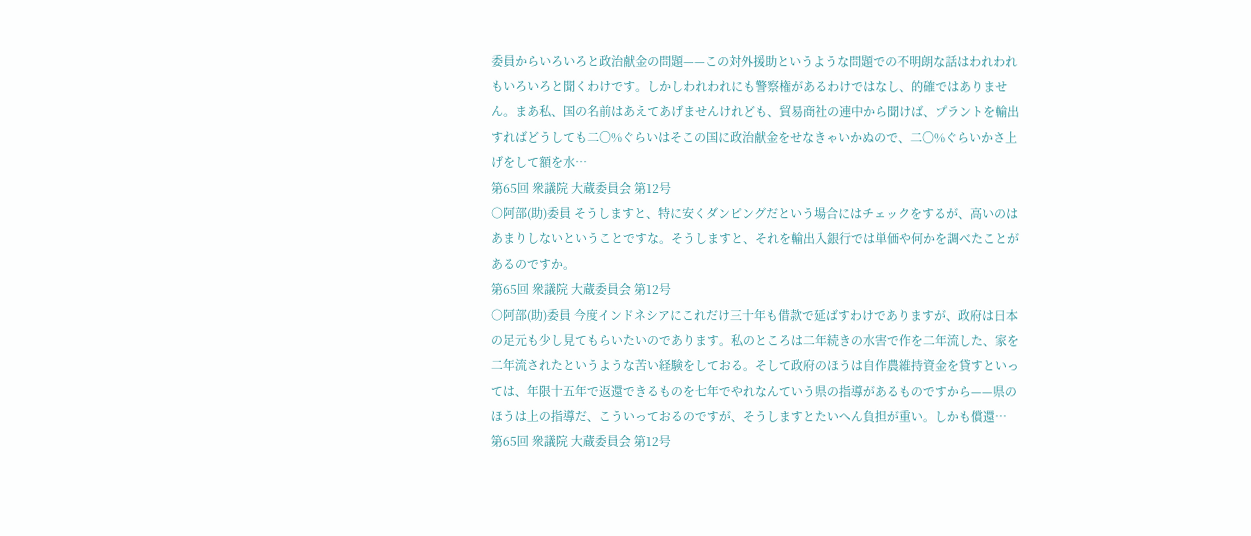委員からいろいろと政治献金の問題——この対外援助というような問題での不明朗な話はわれわれもいろいろと聞くわけです。しかしわれわれにも警察権があるわけではなし、的確ではありません。まあ私、国の名前はあえてあげませんけれども、貿易商社の連中から聞けば、プラントを輸出すればどうしても二〇%ぐらいはそこの国に政治献金をせなきゃいかぬので、二〇%ぐらいかさ上げをして額を水…
第65回 衆議院 大蔵委員会 第12号
○阿部(助)委員 そうしますと、特に安くダンピングだという場合にはチェックをするが、高いのはあまりしないということですな。そうしますと、それを輸出入銀行では単価や何かを調べたことがあるのですか。
第65回 衆議院 大蔵委員会 第12号
○阿部(助)委員 今度インドネシアにこれだけ三十年も借款で延ばすわけでありますが、政府は日本の足元も少し見てもらいたいのであります。私のところは二年続きの水害で作を二年流した、家を二年流されたというような苦い経験をしておる。そして政府のほうは自作農維持資金を貸すといっては、年限十五年で返還できるものを七年でやれなんていう県の指導があるものですから——県のほうは上の指導だ、こういっておるのですが、そうしますとたいへん負担が重い。しかも償還…
第65回 衆議院 大蔵委員会 第12号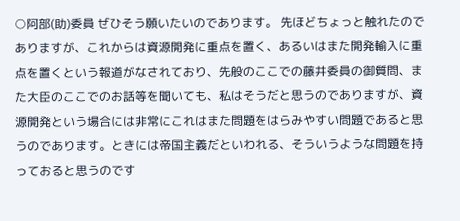○阿部(助)委員 ぜひそう願いたいのであります。 先ほどちょっと触れたのでありますが、これからは資源開発に重点を置く、あるいはまた開発輸入に重点を置くという報道がなされており、先般のここでの藤井委員の御質問、また大臣のここでのお話等を聞いても、私はそうだと思うのでありますが、資源開発という場合には非常にこれはまた問題をはらみやすい問題であると思うのであります。ときには帝国主義だといわれる、そういうような問題を持っておると思うのです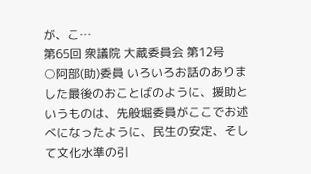が、こ…
第65回 衆議院 大蔵委員会 第12号
○阿部(助)委員 いろいろお話のありました最後のおことばのように、援助というものは、先般堀委員がここでお述べになったように、民生の安定、そして文化水準の引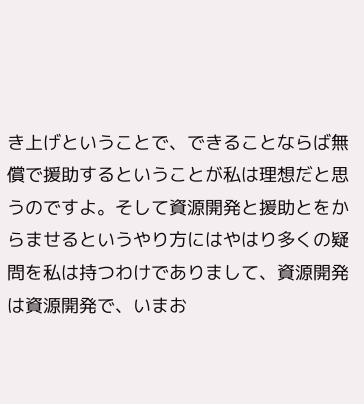き上げということで、できることならば無償で援助するということが私は理想だと思うのですよ。そして資源開発と援助とをからませるというやり方にはやはり多くの疑問を私は持つわけでありまして、資源開発は資源開発で、いまお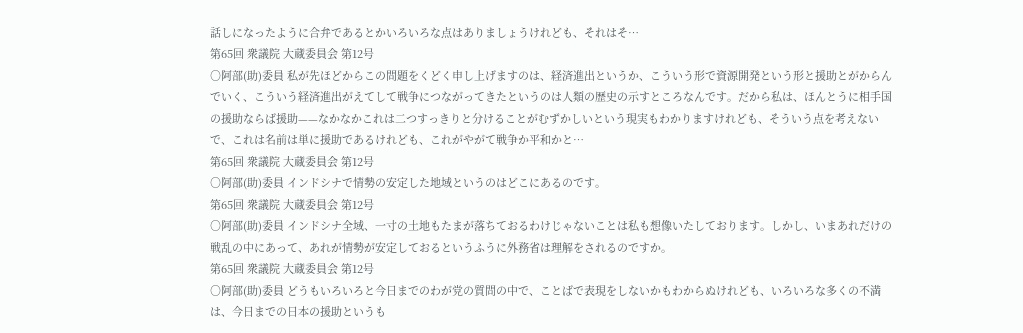話しになったように合弁であるとかいろいろな点はありましょうけれども、それはそ…
第65回 衆議院 大蔵委員会 第12号
○阿部(助)委員 私が先ほどからこの問題をくどく申し上げますのは、経済進出というか、こういう形で資源開発という形と援助とがからんでいく、こういう経済進出がえてして戦争につながってきたというのは人類の歴史の示すところなんです。だから私は、ほんとうに相手国の援助ならば援助——なかなかこれは二つすっきりと分けることがむずかしいという現実もわかりますけれども、そういう点を考えないで、これは名前は単に援助であるけれども、これがやがて戦争か平和かと…
第65回 衆議院 大蔵委員会 第12号
○阿部(助)委員 インドシナで情勢の安定した地域というのはどこにあるのです。
第65回 衆議院 大蔵委員会 第12号
○阿部(助)委員 インドシナ全域、一寸の土地もたまが落ちておるわけじゃないことは私も想像いたしております。しかし、いまあれだけの戦乱の中にあって、あれが情勢が安定しておるというふうに外務省は理解をされるのですか。
第65回 衆議院 大蔵委員会 第12号
○阿部(助)委員 どうもいろいろと今日までのわが党の質問の中で、ことばで表現をしないかもわからぬけれども、いろいろな多くの不満は、今日までの日本の援助というも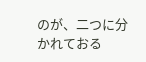のが、二つに分かれておる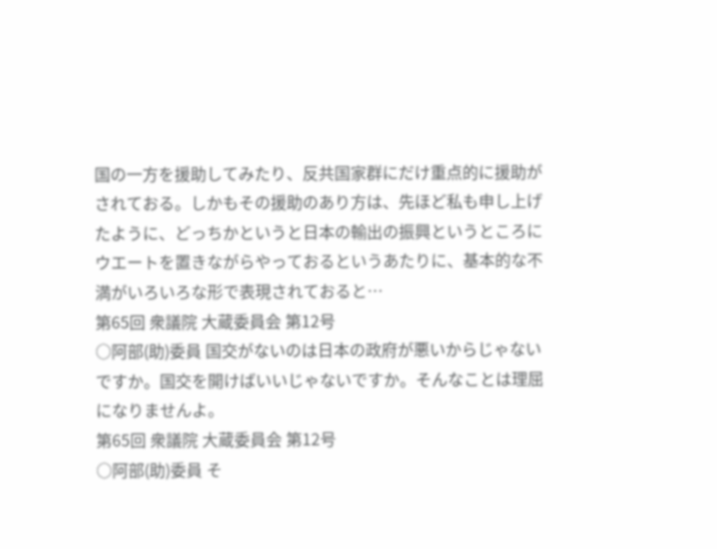国の一方を援助してみたり、反共国家群にだけ重点的に援助がされておる。しかもその援助のあり方は、先ほど私も申し上げたように、どっちかというと日本の輸出の振興というところにウエートを置きながらやっておるというあたりに、基本的な不満がいろいろな形で表現されておると…
第65回 衆議院 大蔵委員会 第12号
○阿部(助)委員 国交がないのは日本の政府が悪いからじゃないですか。国交を開けばいいじゃないですか。そんなことは理屈になりませんよ。
第65回 衆議院 大蔵委員会 第12号
○阿部(助)委員 そ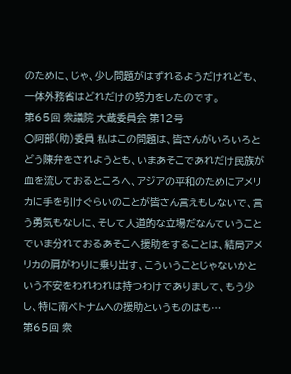のために、じゃ、少し問題がはずれるようだけれども、一体外務省はどれだけの努力をしたのです。
第65回 衆議院 大蔵委員会 第12号
○阿部(助)委員 私はこの問題は、皆さんがいろいろとどう陳弁をされようとも、いまあそこであれだけ民族が血を流しておるところへ、アジアの平和のためにアメリカに手を引けぐらいのことが皆さん言えもしないで、言う勇気もなしに、そして人道的な立場だなんていうことでいま分れておるあそこへ援助をすることは、結局アメリカの肩がわりに乗り出す、こういうことじゃないかという不安をわれわれは持つわけでありまして、もう少し、特に南ベトナムヘの援助というものはも…
第65回 衆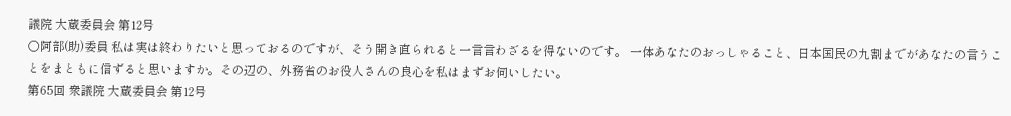議院 大蔵委員会 第12号
○阿部(助)委員 私は実は終わりたいと思っておるのですが、そう開き直られると一言言わざるを得ないのです。 一体あなたのおっしゃること、日本国民の九割までがあなたの言うことをまともに信ずると思いますか。その辺の、外務省のお役人さんの良心を私はまずお伺いしたい。
第65回 衆議院 大蔵委員会 第12号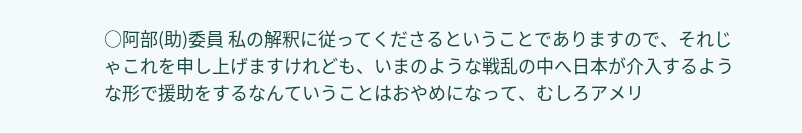○阿部(助)委員 私の解釈に従ってくださるということでありますので、それじゃこれを申し上げますけれども、いまのような戦乱の中へ日本が介入するような形で援助をするなんていうことはおやめになって、むしろアメリ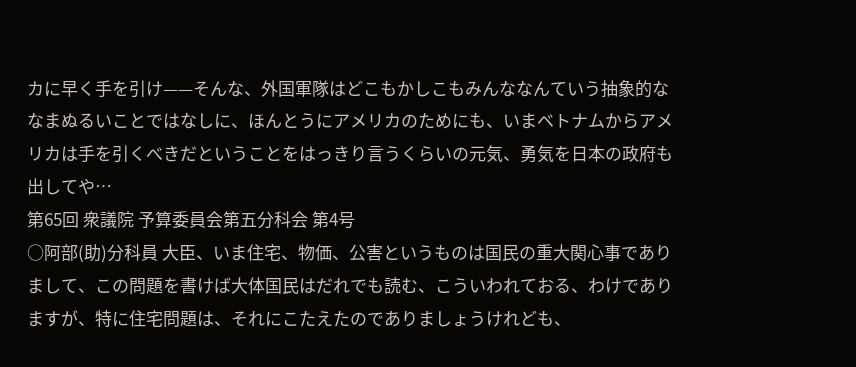カに早く手を引け——そんな、外国軍隊はどこもかしこもみんななんていう抽象的ななまぬるいことではなしに、ほんとうにアメリカのためにも、いまベトナムからアメリカは手を引くべきだということをはっきり言うくらいの元気、勇気を日本の政府も出してや…
第65回 衆議院 予算委員会第五分科会 第4号
○阿部(助)分科員 大臣、いま住宅、物価、公害というものは国民の重大関心事でありまして、この問題を書けば大体国民はだれでも読む、こういわれておる、わけでありますが、特に住宅問題は、それにこたえたのでありましょうけれども、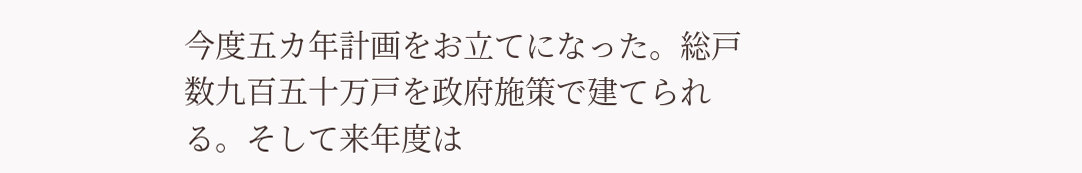今度五カ年計画をお立てになった。総戸数九百五十万戸を政府施策で建てられる。そして来年度は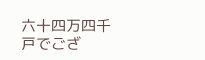六十四万四千戸でござ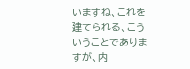いますね、これを建てられる、こういうことでありますが、内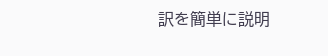訳を簡単に説明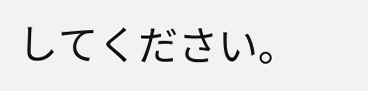してください。